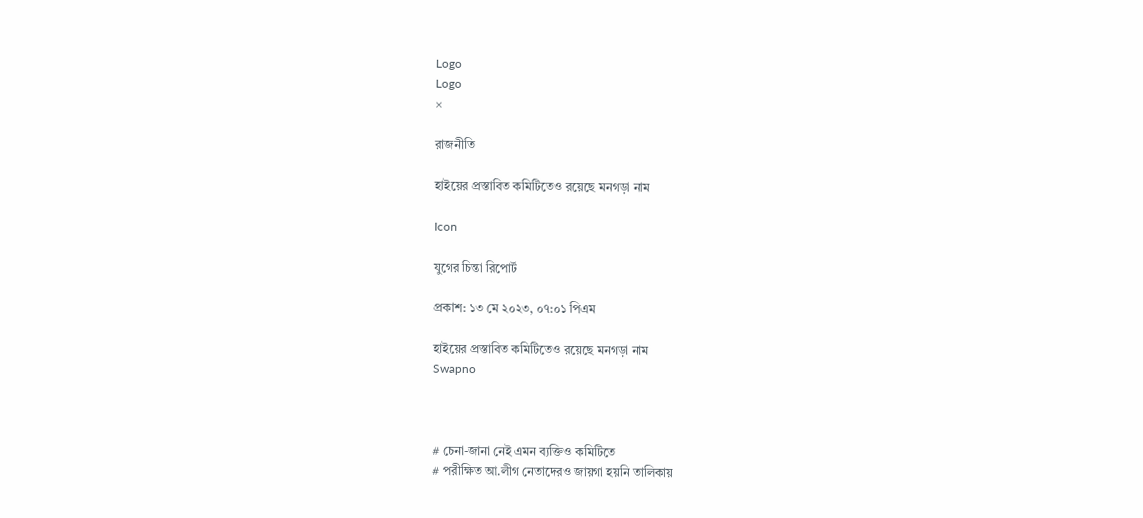Logo
Logo
×

রাজনীতি

হাইয়ের প্রস্তাবিত কমিটিতেও রয়েছে মনগড়া নাম

Icon

যুগের চিন্তা রিপোর্ট

প্রকাশ: ১৩ মে ২০২৩, ০৭:০১ পিএম

হাইয়ের প্রস্তাবিত কমিটিতেও রয়েছে মনগড়া নাম
Swapno



# চেনা-জানা নেই এমন ব্যক্তিও কমিটিতে
# পরীক্ষিত আ.লীগ নেতাদেরও জায়গা হয়নি তালিকায়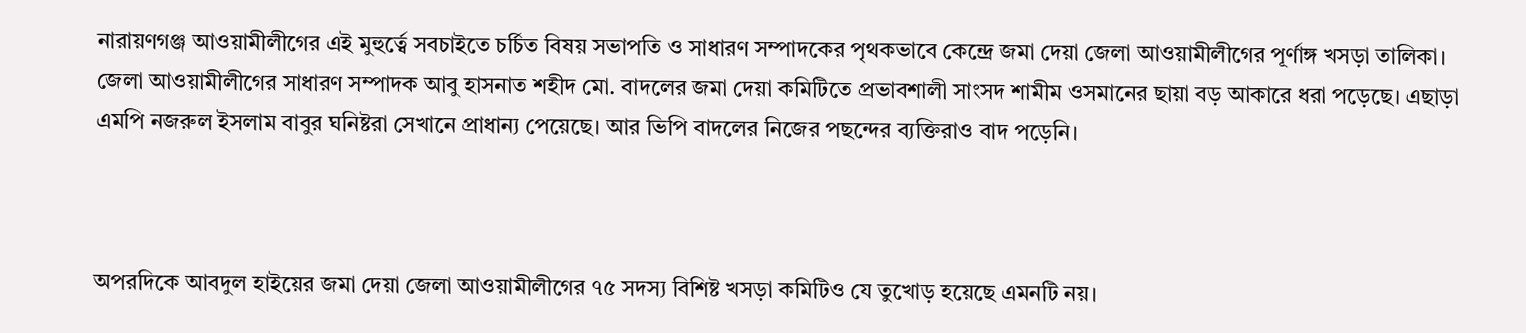নারায়ণগঞ্জ আওয়ামীলীগের এই মুহুর্ত্বে সবচাইতে চর্চিত বিষয় সভাপতি ও সাধারণ সম্পাদকের পৃথকভাবে কেন্দ্রে জমা দেয়া জেলা আওয়ামীলীগের পূর্ণাঙ্গ খসড়া তালিকা। জেলা আওয়ামীলীগের সাধারণ সম্পাদক আবু হাসনাত শহীদ মো. বাদলের জমা দেয়া কমিটিতে প্রভাবশালী সাংসদ শামীম ওসমানের ছায়া বড় আকারে ধরা পড়েছে। এছাড়া এমপি নজরুল ইসলাম বাবুর ঘনিষ্টরা সেখানে প্রাধান্য পেয়েছে। আর ভিপি বাদলের নিজের পছন্দের ব্যক্তিরাও বাদ পড়েনি।



অপরদিকে আবদুল হাইয়ের জমা দেয়া জেলা আওয়ামীলীগের ৭৫ সদস্য বিশিষ্ট খসড়া কমিটিও যে তুখোড় হয়েছে এমনটি নয়।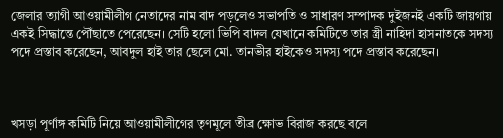জেলার ত্যাগী আওয়ামীলীগ নেতাদের নাম বাদ পড়লেও সভাপতি ও সাধারণ সম্পাদক দুইজনই একটি জায়গায় একই সিদ্ধান্তে পৌঁছাতে পেরেছেন। সেটি হলো ভিপি বাদল যেখানে কমিটিতে তার স্ত্রী নাহিদা হাসনাতকে সদস্য পদে প্রস্তাব করেছেন, আবদুল হাই তার ছেলে মো. তানভীর হাইকেও সদস্য পদে প্রস্তাব করেছেন।



খসড়া পূর্ণাঙ্গ কমিটি নিয়ে আওয়ামীলীগের তৃণমূলে তীব্র ক্ষোভ বিরাজ করছে বলে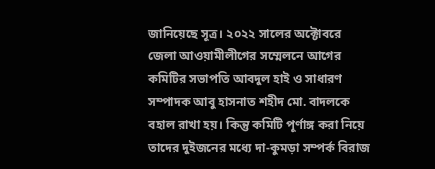জানিয়েছে সূত্র। ২০২২ সালের অক্টোবরে জেলা আওয়ামীলীগের সম্মেলনে আগের কমিটির সভাপতি আবদুল হাই ও সাধারণ সম্পাদক আবু হাসনাত শহীদ মো. বাদলকে বহাল রাখা হয়। কিন্তু কমিটি পূর্ণাঙ্গ করা নিয়ে তাদের দুইজনের মধ্যে দা-কুমড়া সম্পর্ক বিরাজ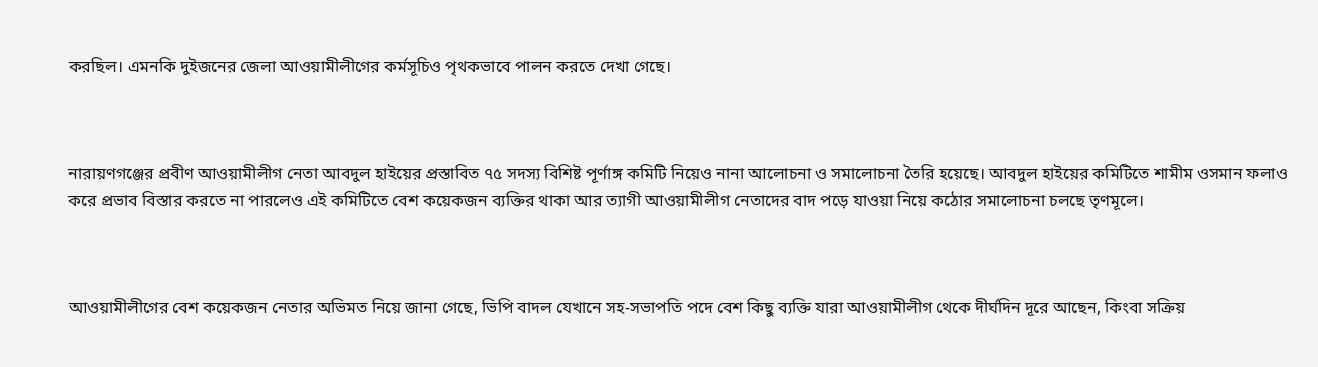করছিল। এমনকি দুইজনের জেলা আওয়ামীলীগের কর্মসূচিও পৃথকভাবে পালন করতে দেখা গেছে।



নারায়ণগঞ্জের প্রবীণ আওয়ামীলীগ নেতা আবদুল হাইয়ের প্রস্তাবিত ৭৫ সদস্য বিশিষ্ট পূর্ণাঙ্গ কমিটি নিয়েও নানা আলোচনা ও সমালোচনা তৈরি হয়েছে। আবদুল হাইয়ের কমিটিতে শামীম ওসমান ফলাও করে প্রভাব বিস্তার করতে না পারলেও এই কমিটিতে বেশ কয়েকজন ব্যক্তির থাকা আর ত্যাগী আওয়ামীলীগ নেতাদের বাদ পড়ে যাওয়া নিয়ে কঠোর সমালোচনা চলছে তৃণমূলে।



আওয়ামীলীগের বেশ কয়েকজন নেতার অভিমত নিয়ে জানা গেছে, ভিপি বাদল যেখানে সহ-সভাপতি পদে বেশ কিছু ব্যক্তি যারা আওয়ামীলীগ থেকে দীর্ঘদিন দূরে আছেন, কিংবা সক্রিয়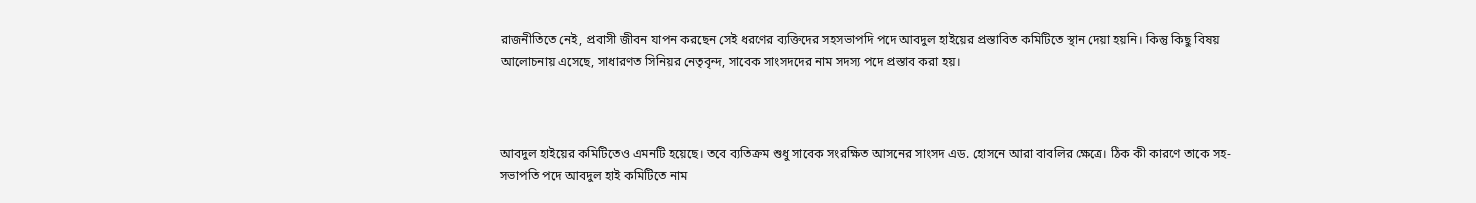রাজনীতিতে নেই, প্রবাসী জীবন যাপন করছেন সেই ধরণের ব্যক্তিদের সহসভাপদি পদে আবদুল হাইয়ের প্রস্তাবিত কমিটিতে স্থান দেয়া হয়নি। কিন্তু কিছু বিষয় আলোচনায় এসেছে, সাধারণত সিনিয়র নেতৃবৃন্দ, সাবেক সাংসদদের নাম সদস্য পদে প্রস্তাব করা হয়।



আবদুল হাইয়ের কমিটিতেও এমনটি হয়েছে। তবে ব্যতিক্রম শুধু সাবেক সংরক্ষিত আসনের সাংসদ এড. হোসনে আরা বাবলির ক্ষেত্রে। ঠিক কী কারণে তাকে সহ-সভাপতি পদে আবদুল হাই কমিটিতে নাম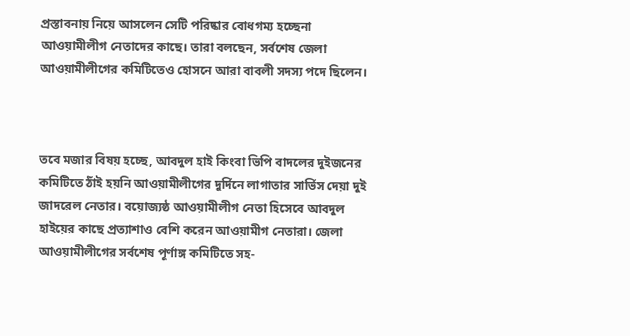প্রস্তাবনায় নিয়ে আসলেন সেটি পরিষ্কার বোধগম্য হচ্ছেনা আওয়ামীলীগ নেতাদের কাছে। তারা বলছেন, সর্বশেষ জেলা আওয়ামীলীগের কমিটিতেও হোসনে আরা বাবলী সদস্য পদে ছিলেন।



তবে মজার বিষয় হচ্ছে, আবদুল হাই কিংবা ভিপি বাদলের দুইজনের কমিটিতে ঠাঁই হয়নি আওয়ামীলীগের দুর্দিনে লাগাতার সার্ভিস দেয়া দুই জাদরেল নেতার। বয়োজ্যষ্ঠ আওয়ামীলীগ নেতা হিসেবে আবদুল হাইয়ের কাছে প্রত্যাশাও বেশি করেন আওয়ামীগ নেতারা। জেলা আওয়ামীলীগের সর্বশেষ পূর্ণাঙ্গ কমিটিতে সহ-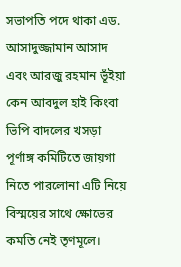সভাপতি পদে থাকা এড. আসাদুজ্জামান আসাদ এবং আরজু রহমান ভূঁইয়া কেন আবদুল হাই কিংবা ভিপি বাদলের খসড়া পূর্ণাঙ্গ কমিটিতে জায়গা নিতে পারলোনা এটি নিয়ে বিস্ময়ের সাথে ক্ষোভের কমতি নেই তৃণমূলে।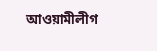আওয়ামীলীগ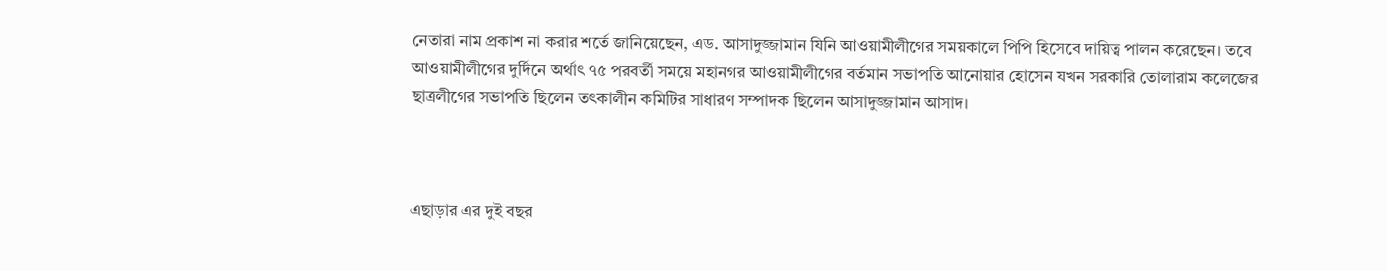নেতারা নাম প্রকাশ না করার শর্তে জানিয়েছেন, এড. আসাদুজ্জামান যিনি আওয়ামীলীগের সময়কালে পিপি হিসেবে দায়িত্ব পালন করেছেন। তবে আওয়ামীলীগের দুর্দিনে অর্থাৎ ৭৫ পরবর্তী সময়ে মহানগর আওয়ামীলীগের বর্তমান সভাপতি আনোয়ার হোসেন যখন সরকারি তোলারাম কলেজের ছাত্রলীগের সভাপতি ছিলেন তৎকালীন কমিটির সাধারণ সম্পাদক ছিলেন আসাদুজ্জামান আসাদ।



এছাড়ার এর দুই বছর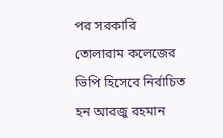পর সরকারি তোলারাম কলেজের ভিপি হিসেবে নির্বাচিত হন আরজু রহমান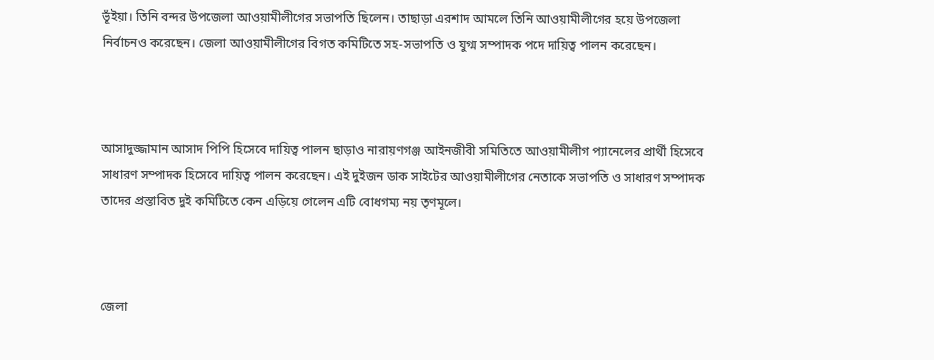ভূঁইয়া। তিনি বন্দর উপজেলা আওয়ামীলীগের সভাপতি ছিলেন। তাছাড়া এরশাদ আমলে তিনি আওয়ামীলীগের হয়ে উপজেলা নির্বাচনও করেছেন। জেলা আওয়ামীলীগের বিগত কমিটিতে সহ-সভাপতি ও যুগ্ম সম্পাদক পদে দায়িত্ব পালন করেছেন।



আসাদুজ্জামান আসাদ পিপি হিসেবে দায়িত্ব পালন ছাড়াও নারায়ণগঞ্জ আইনজীবী সমিতিতে আওয়ামীলীগ প্যানেলের প্রার্থী হিসেবে সাধারণ সম্পাদক হিসেবে দায়িত্ব পালন করেছেন। এই দুইজন ডাক সাইটের আওয়ামীলীগের নেতাকে সভাপতি ও সাধারণ সম্পাদক তাদের প্রস্তাবিত দুই কমিটিতে কেন এড়িয়ে গেলেন এটি বোধগম্য নয় তৃণমূলে।



জেলা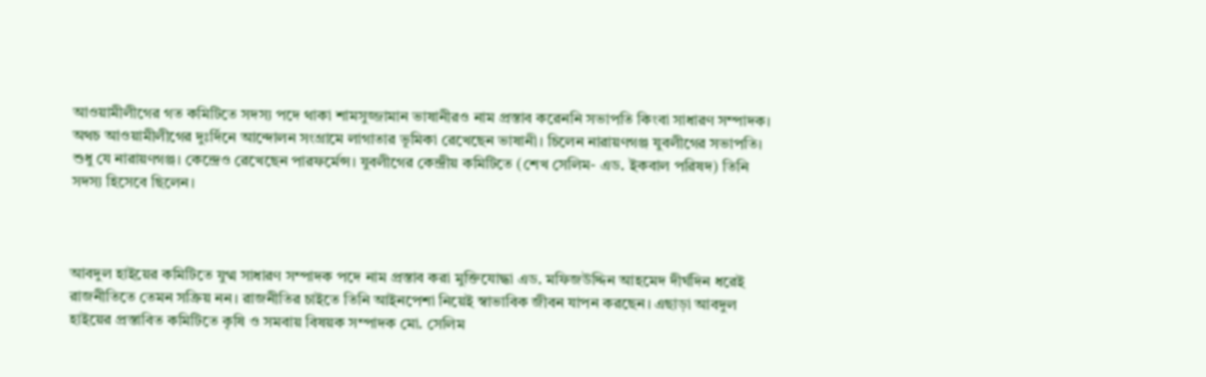আওয়ামীলীগের গত কমিটিতে সদস্য পদে থাকা শামসুজ্জামান ভাষানীরও নাম প্রস্তাব করেননি সভাপতি কিংবা সাধারণ সম্পাদক। অথচ আওয়ামীলীগের দুঃর্দিনে আন্দোলন সংগ্রামে লাগাতার ভূমিকা রেখেছেন ভাষানী। চিলেন নারায়ণগঞ্জ যুবলীগের সভাপতি। শুধু যে নারায়ণগঞ্জ। কেন্দ্রেও রেখেছেন পারফর্মেন্স। যুবলীগের কেন্দ্রীয় কমিটিতে (শেখ সেলিম- এড. ইকবাল পরিষদ) তিনি সদস্য হিসেবে ছিলেন।



আবদুল হাইয়ের কমিটিতে যুগ্ম সাধারণ সম্পাদক পদে নাম প্রস্তাব করা মুক্তিযোদ্ধা এড. মফিজউদ্দিন আহমেদ দীর্ঘদিন ধরেই রাজনীতিতে তেমন সক্রিয় নন। রাজনীতির চাইতে তিনি আইনপেশা নিয়েই স্বাভাবিক জীবন যাপন করছেন। এছাড়া আবদুল হাইয়ের প্রস্তাবিত কমিটিতে কৃষি ও সমবায় বিষয়ক সম্পাদক মো. সেলিম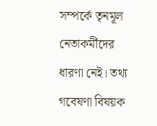সম্পর্কে তৃনমূল নেতাকর্মীদের ধারণা নেই। তথ্য গবেষণা বিষয়ক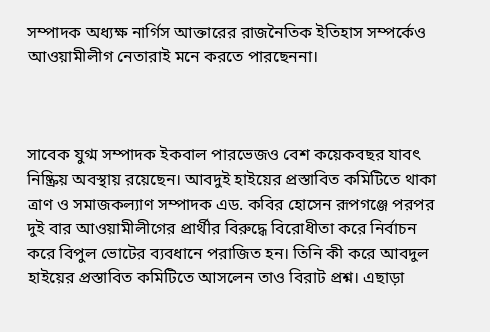সম্পাদক অধ্যক্ষ নার্গিস আক্তারের রাজনৈতিক ইতিহাস সম্পর্কেও আওয়ামীলীগ নেতারাই মনে করতে পারছেননা।



সাবেক যুগ্ম সম্পাদক ইকবাল পারভেজও বেশ কয়েকবছর যাবৎ নিষ্ক্রিয় অবস্থায় রয়েছেন। আবদুই হাইয়ের প্রস্তাবিত কমিটিতে থাকা ত্রাণ ও সমাজকল্যাণ সম্পাদক এড. কবির হোসেন রূপগঞ্জে পরপর দুই বার আওয়ামীলীগের প্রার্থীর বিরুদ্ধে বিরোধীতা করে নির্বাচন করে বিপুল ভোটের ব্যবধানে পরাজিত হন। তিনি কী করে আবদুল হাইয়ের প্রস্তাবিত কমিটিতে আসলেন তাও বিরাট প্রশ্ন। এছাড়া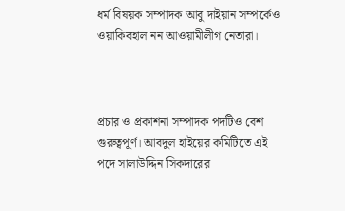ধর্ম বিষয়ক সম্পাদক আবু দাইয়ান সম্পর্কেও ওয়াকিবহাল নন আওয়ামীলীগ নেতারা।



প্রচার ও প্রকাশনা সম্পাদক পদটিও বেশ গুরুত্বপূর্ণ। আবদুল হাইয়ের কমিটিতে এই পদে সালাউদ্দিন সিকদারের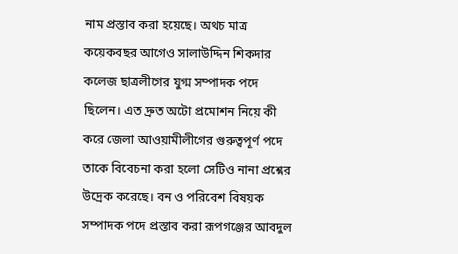নাম প্রস্তাব করা হয়েছে। অথচ মাত্র কয়েকবছর আগেও সালাউদ্দিন শিকদার কলেজ ছাত্রলীগের যুগ্ম সম্পাদক পদে ছিলেন। এত দ্রুত অটো প্রমোশন নিয়ে কী করে জেলা আওয়ামীলীগের গুরুত্বপূর্ণ পদে তাকে বিবেচনা করা হলো সেটিও নানা প্রশ্নের উদ্রেক করেছে। বন ও পরিবেশ বিষয়ক সম্পাদক পদে প্রস্তাব করা রূপগঞ্জের আবদুল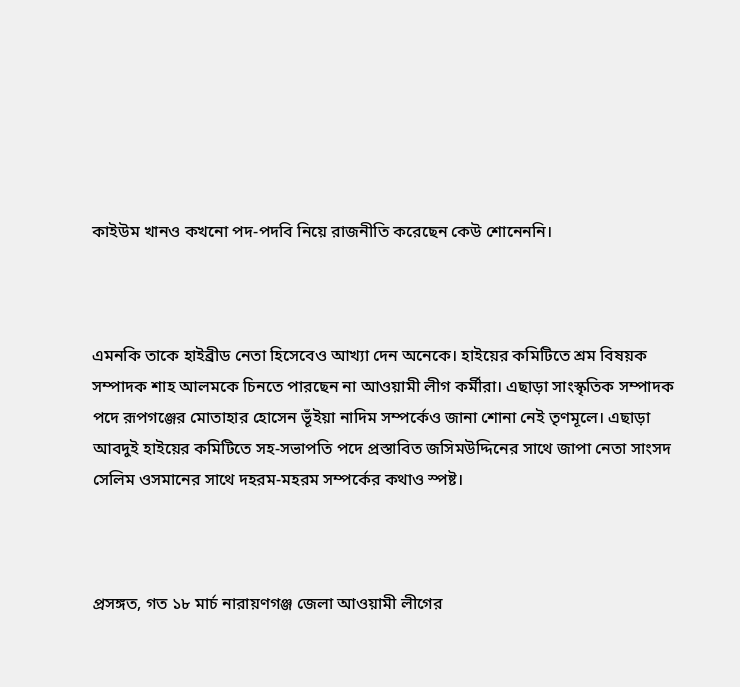কাইউম খানও কখনো পদ-পদবি নিয়ে রাজনীতি করেছেন কেউ শোনেননি।



এমনকি তাকে হাইব্রীড নেতা হিসেবেও আখ্যা দেন অনেকে। হাইয়ের কমিটিতে শ্রম বিষয়ক সম্পাদক শাহ আলমকে চিনতে পারছেন না আওয়ামী লীগ কর্মীরা। এছাড়া সাংস্কৃতিক সম্পাদক পদে রূপগঞ্জের মোতাহার হোসেন ভূঁইয়া নাদিম সম্পর্কেও জানা শোনা নেই তৃণমূলে। এছাড়া আবদুই হাইয়ের কমিটিতে সহ-সভাপতি পদে প্রস্তাবিত জসিমউদ্দিনের সাথে জাপা নেতা সাংসদ সেলিম ওসমানের সাথে দহরম-মহরম সম্পর্কের কথাও স্পষ্ট।



প্রসঙ্গত, গত ১৮ মার্চ নারায়ণগঞ্জ জেলা আওয়ামী লীগের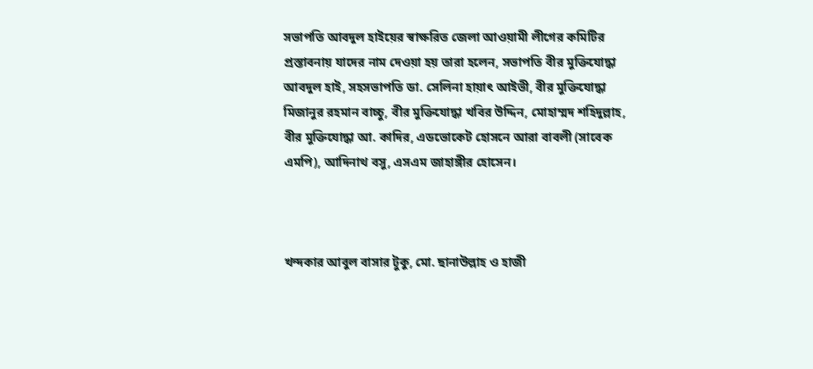সভাপতি আবদুল হাইয়ের স্বাক্ষরিত জেলা আওয়ামী লীগের কমিটির প্রস্তাবনায় যাদের নাম দেওয়া হয় তারা হলেন, সভাপতি বীর মুক্তিযোদ্ধা আবদুল হাই, সহসভাপতি ডা. সেলিনা হায়াৎ আইভী, বীর মুক্তিযোদ্ধা মিজানুর রহমান বাচ্চু, বীর মুক্তিযোদ্ধা খবির উদ্দিন, মোহাম্মদ শহিদুল্লাহ, বীর মুক্তিযোদ্ধা আ. কাদির, এডভোকেট হোসনে আরা বাবলী (সাবেক এমপি), আদিনাথ বসু, এসএম জাহাঙ্গীর হোসেন।



খন্দকার আবুল বাসার টুকু, মো. ছানাউল্লাহ ও হাজী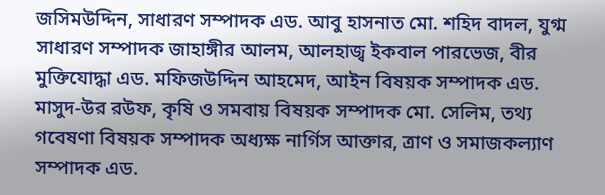জসিমউদ্দিন, সাধারণ সম্পাদক এড. আবু হাসনাত মো. শহিদ বাদল, যুগ্ম সাধারণ সম্পাদক জাহাঙ্গীর আলম, আলহাজ্ব ইকবাল পারভেজ, বীর মুক্তিযোদ্ধা এড. মফিজউদ্দিন আহমেদ, আইন বিষয়ক সম্পাদক এড. মাসুদ-উর রউফ, কৃষি ও সমবায় বিষয়ক সম্পাদক মো. সেলিম, তথ্য গবেষণা বিষয়ক সম্পাদক অধ্যক্ষ নার্গিস আক্তার, ত্রাণ ও সমাজকল্যাণ সম্পাদক এড.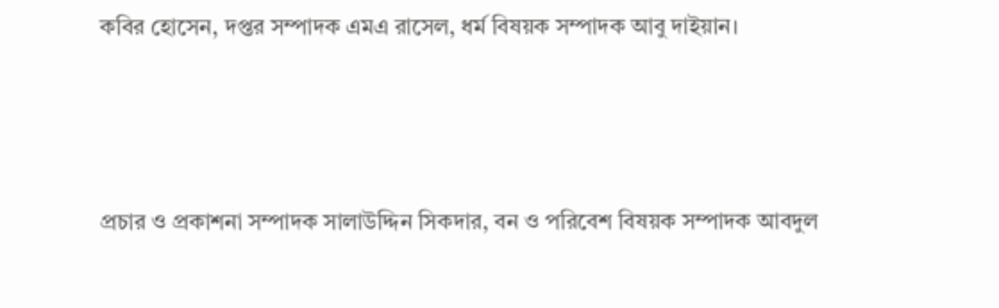কবির হোসেন, দপ্তর সম্পাদক এমএ রাসেল, ধর্ম বিষয়ক সম্পাদক আবু দাইয়ান।



প্রচার ও প্রকাশনা সম্পাদক সালাউদ্দিন সিকদার, বন ও পরিবেশ বিষয়ক সম্পাদক আবদুল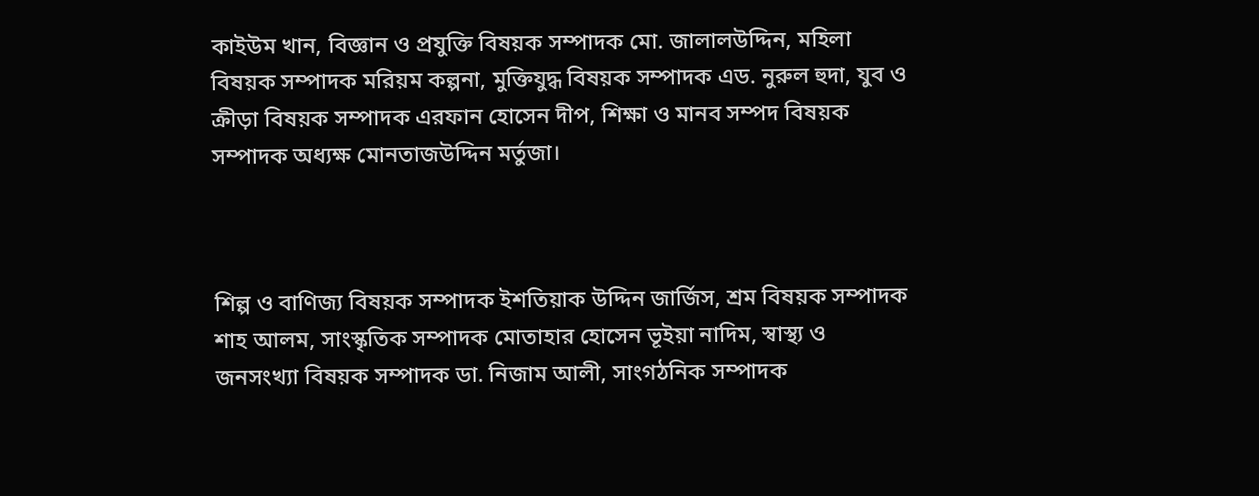কাইউম খান, বিজ্ঞান ও প্রযুক্তি বিষয়ক সম্পাদক মো. জালালউদ্দিন, মহিলা বিষয়ক সম্পাদক মরিয়ম কল্পনা, মুক্তিযুদ্ধ বিষয়ক সম্পাদক এড. নুরুল হুদা, যুব ও ক্রীড়া বিষয়ক সম্পাদক এরফান হোসেন দীপ, শিক্ষা ও মানব সম্পদ বিষয়ক সম্পাদক অধ্যক্ষ মোনতাজউদ্দিন মর্তুজা।



শিল্প ও বাণিজ্য বিষয়ক সম্পাদক ইশতিয়াক উদ্দিন জার্জিস, শ্রম বিষয়ক সম্পাদক শাহ আলম, সাংস্কৃতিক সম্পাদক মোতাহার হোসেন ভূইয়া নাদিম, স্বাস্থ্য ও জনসংখ্যা বিষয়ক সম্পাদক ডা. নিজাম আলী, সাংগঠনিক সম্পাদক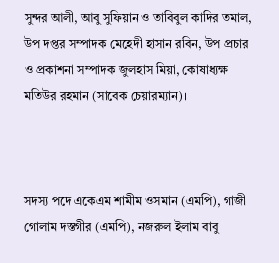সুন্দর আলী, আবু সুফিয়ান ও তাবিবুল কাদির তমাল, উপ দপ্তর সম্পাদক মেহেদী হাসান রবিন, উপ প্রচার ও প্রকাশনা সম্পাদক জুলহাস মিয়া, কোষাধ্যক্ষ মতিউর রহমান (সাবেক চেয়ারম্যান)।



সদস্য পদে একেএম শামীম ওসমান (এমপি), গাজী গোলাম দস্তগীর (এমপি), নজরুল ইলাম বাবু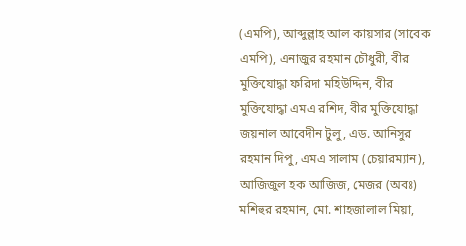(এমপি), আব্দুল্লাহ আল কায়সার (সাবেক এমপি), এনাজুর রহমান চৌধুরী, বীর মুক্তিযোদ্ধা ফরিদা মহিউদ্দিন, বীর মুক্তিযোদ্ধা এমএ রশিদ, বীর মুক্তিযোদ্ধা জয়নাল আবেদীন টুলু, এড. আনিসুর রহমান দিপু, এমএ সালাম (চেয়ারম্যান), আজিজুল হক আজিজ, মেজর (অবঃ) মশিহুর রহমান, মো. শাহজালাল মিয়া,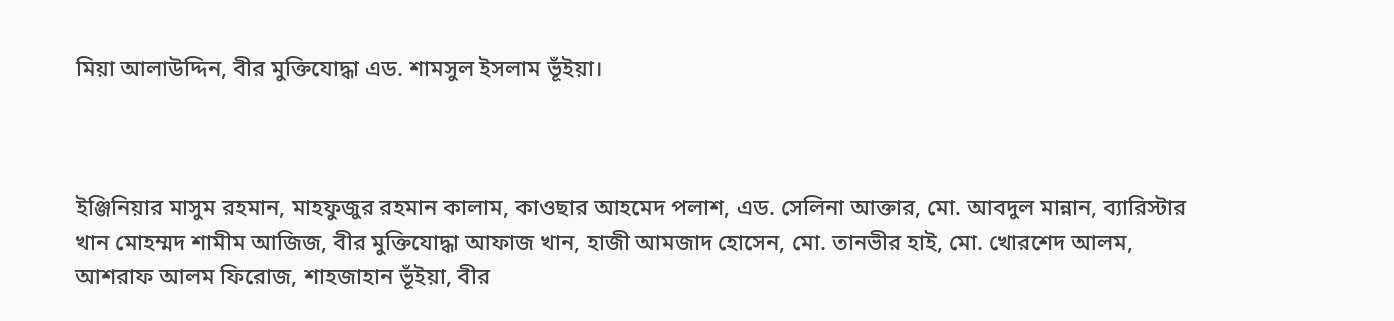মিয়া আলাউদ্দিন, বীর মুক্তিযোদ্ধা এড. শামসুল ইসলাম ভূঁইয়া।



ইঞ্জিনিয়ার মাসুম রহমান, মাহফুজুর রহমান কালাম, কাওছার আহমেদ পলাশ, এড. সেলিনা আক্তার, মো. আবদুল মান্নান, ব্যারিস্টার খান মোহম্মদ শামীম আজিজ, বীর মুক্তিযোদ্ধা আফাজ খান, হাজী আমজাদ হোসেন, মো. তানভীর হাই, মো. খোরশেদ আলম, আশরাফ আলম ফিরোজ, শাহজাহান ভূঁইয়া, বীর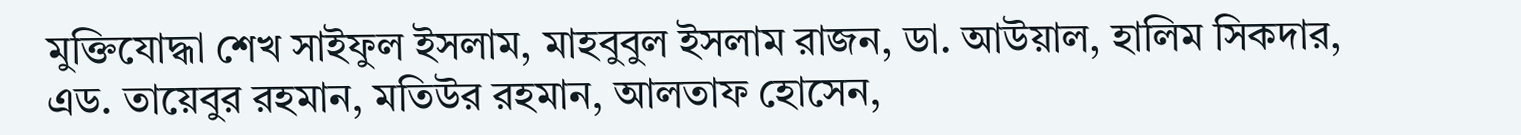মুক্তিযোদ্ধা শেখ সাইফুল ইসলাম, মাহবুবুল ইসলাম রাজন, ডা. আউয়াল, হালিম সিকদার, এড. তায়েবুর রহমান, মতিউর রহমান, আলতাফ হোসেন,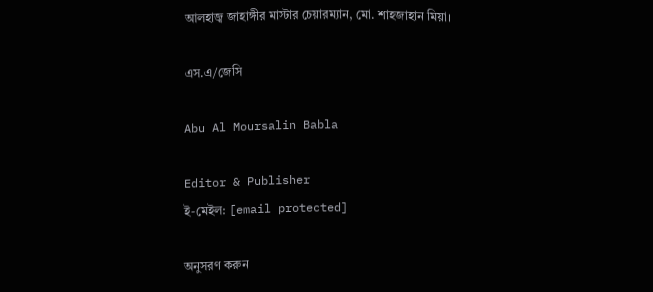আলহাজ্ব জাহাঙ্গীর মাস্টার চেয়ারম্যান, মো. শাহজাহান মিয়া।

এস.এ/জেসি

Abu Al Moursalin Babla

Editor & Publisher
ই-মেইল: [email protected]

অনুসরণ করুন